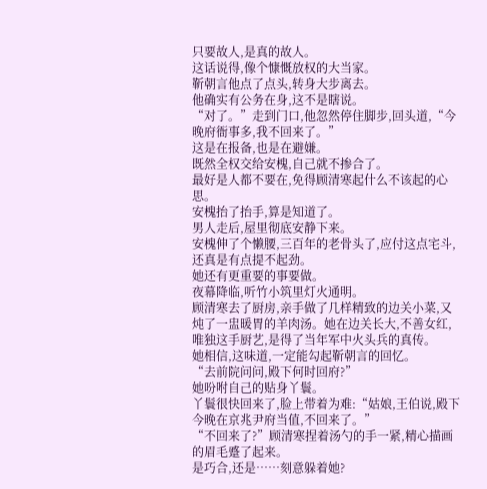只要故人,是真的故人。
这话说得,像个慷慨放权的大当家。
靳朝言他点了点头,转身大步离去。
他确实有公务在身,这不是瞎说。
“对了。”走到门口,他忽然停住脚步,回头道,“今晚府衙事多,我不回来了。”
这是在报备,也是在避嫌。
既然全权交给安槐,自己就不掺合了。
最好是人都不要在,免得顾清寒起什么不该起的心思。
安槐抬了抬手,算是知道了。
男人走后,屋里彻底安静下来。
安槐伸了个懒腰,三百年的老骨头了,应付这点宅斗,还真是有点提不起劲。
她还有更重要的事要做。
夜幕降临,听竹小筑里灯火通明。
顾清寒去了厨房,亲手做了几样精致的边关小菜,又炖了一盅暖胃的羊肉汤。她在边关长大,不善女红,唯独这手厨艺,是得了当年军中火头兵的真传。
她相信,这味道,一定能勾起靳朝言的回忆。
“去前院问问,殿下何时回府?”
她吩咐自己的贴身丫鬟。
丫鬟很快回来了,脸上带着为难:“姑娘,王伯说,殿下今晚在京兆尹府当值,不回来了。”
“不回来了?”顾清寒捏着汤勺的手一紧,精心描画的眉毛蹙了起来。
是巧合,还是……刻意躲着她?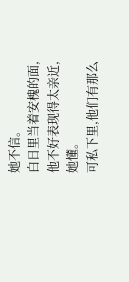她不信。
白日里当着安槐的面,他不好表现得太亲近,她懂。
可私下里,他们有那么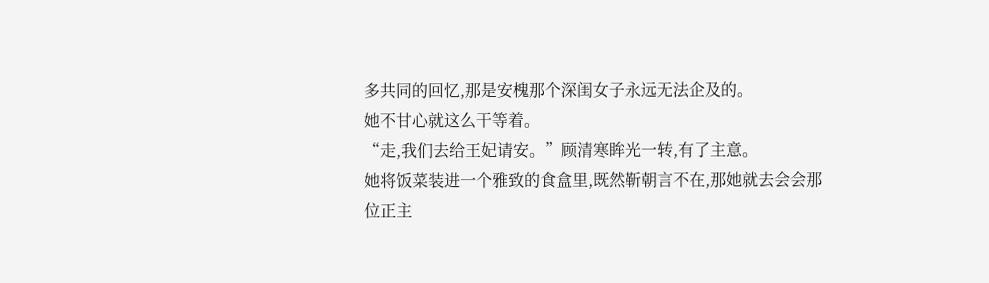多共同的回忆,那是安槐那个深闺女子永远无法企及的。
她不甘心就这么干等着。
“走,我们去给王妃请安。”顾清寒眸光一转,有了主意。
她将饭菜装进一个雅致的食盒里,既然靳朝言不在,那她就去会会那位正主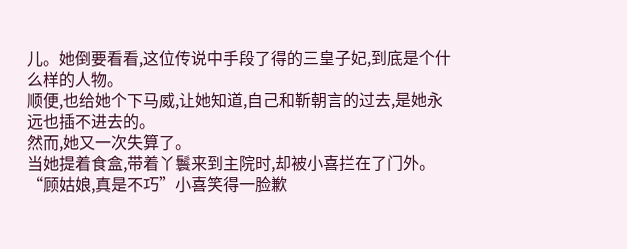儿。她倒要看看,这位传说中手段了得的三皇子妃,到底是个什么样的人物。
顺便,也给她个下马威,让她知道,自己和靳朝言的过去,是她永远也插不进去的。
然而,她又一次失算了。
当她提着食盒,带着丫鬟来到主院时,却被小喜拦在了门外。
“顾姑娘,真是不巧”小喜笑得一脸歉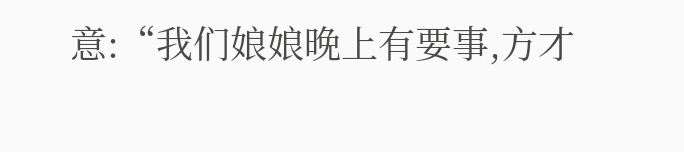意:“我们娘娘晚上有要事,方才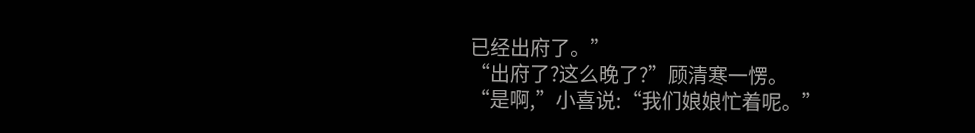已经出府了。”
“出府了?这么晚了?”顾清寒一愣。
“是啊,”小喜说:“我们娘娘忙着呢。”